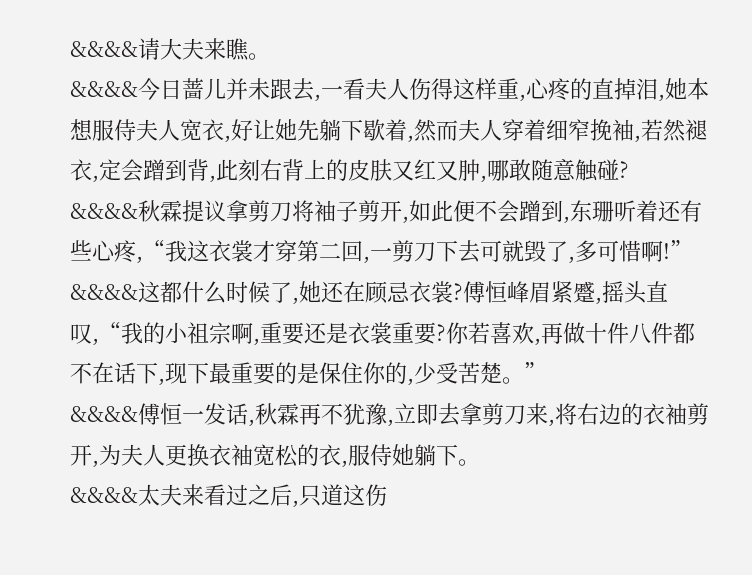&&&&请大夫来瞧。
&&&&今日蔷儿并未跟去,一看夫人伤得这样重,心疼的直掉泪,她本想服侍夫人宽衣,好让她先躺下歇着,然而夫人穿着细窄挽袖,若然褪衣,定会蹭到背,此刻右背上的皮肤又红又肿,哪敢随意触碰?
&&&&秋霖提议拿剪刀将袖子剪开,如此便不会蹭到,东珊听着还有些心疼,“我这衣裳才穿第二回,一剪刀下去可就毁了,多可惜啊!”
&&&&这都什么时候了,她还在顾忌衣裳?傅恒峰眉紧蹙,摇头直叹,“我的小祖宗啊,重要还是衣裳重要?你若喜欢,再做十件八件都不在话下,现下最重要的是保住你的,少受苦楚。”
&&&&傅恒一发话,秋霖再不犹豫,立即去拿剪刀来,将右边的衣袖剪开,为夫人更换衣袖宽松的衣,服侍她躺下。
&&&&太夫来看过之后,只道这伤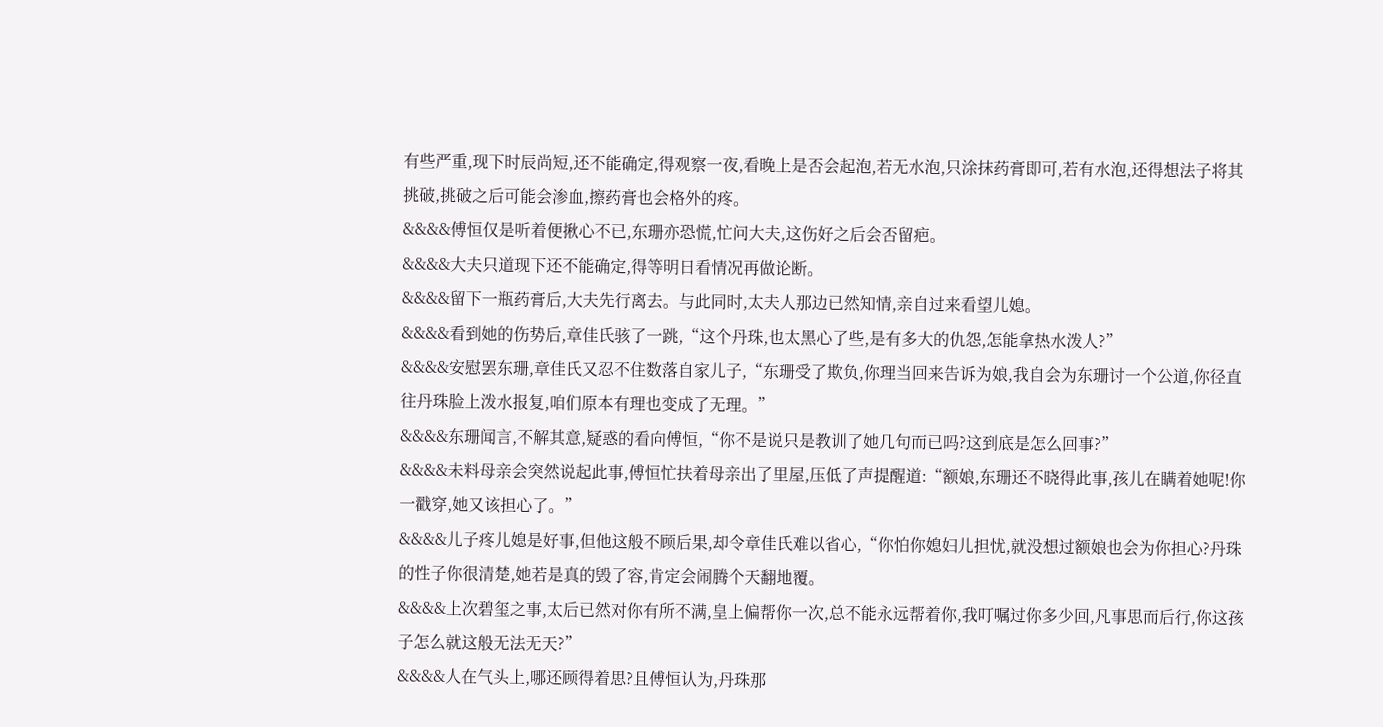有些严重,现下时辰尚短,还不能确定,得观察一夜,看晚上是否会起泡,若无水泡,只涂抹药膏即可,若有水泡,还得想法子将其挑破,挑破之后可能会渗血,擦药膏也会格外的疼。
&&&&傅恒仅是听着便揪心不已,东珊亦恐慌,忙问大夫,这伤好之后会否留疤。
&&&&大夫只道现下还不能确定,得等明日看情况再做论断。
&&&&留下一瓶药膏后,大夫先行离去。与此同时,太夫人那边已然知情,亲自过来看望儿媳。
&&&&看到她的伤势后,章佳氏骇了一跳,“这个丹珠,也太黑心了些,是有多大的仇怨,怎能拿热水泼人?”
&&&&安慰罢东珊,章佳氏又忍不住数落自家儿子,“东珊受了欺负,你理当回来告诉为娘,我自会为东珊讨一个公道,你径直往丹珠脸上泼水报复,咱们原本有理也变成了无理。”
&&&&东珊闻言,不解其意,疑惑的看向傅恒,“你不是说只是教训了她几句而已吗?这到底是怎么回事?”
&&&&未料母亲会突然说起此事,傅恒忙扶着母亲出了里屋,压低了声提醒道:“额娘,东珊还不晓得此事,孩儿在瞒着她呢!你一戳穿,她又该担心了。”
&&&&儿子疼儿媳是好事,但他这般不顾后果,却令章佳氏难以省心,“你怕你媳妇儿担忧,就没想过额娘也会为你担心?丹珠的性子你很清楚,她若是真的毁了容,肯定会闹腾个天翻地覆。
&&&&上次碧玺之事,太后已然对你有所不满,皇上偏帮你一次,总不能永远帮着你,我叮嘱过你多少回,凡事思而后行,你这孩子怎么就这般无法无天?”
&&&&人在气头上,哪还顾得着思?且傅恒认为,丹珠那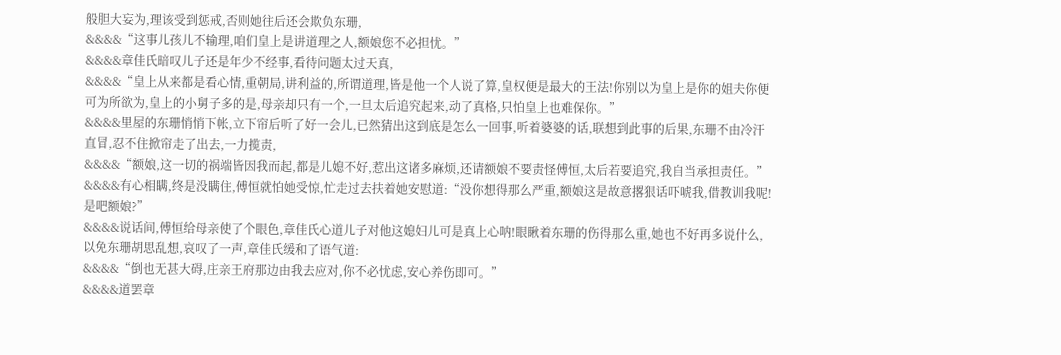般胆大妄为,理该受到惩戒,否则她往后还会欺负东珊,
&&&&“这事儿孩儿不输理,咱们皇上是讲道理之人,额娘您不必担忧。”
&&&&章佳氏暗叹儿子还是年少不经事,看待问题太过天真,
&&&&“皇上从来都是看心情,重朝局,讲利益的,所谓道理,皆是他一个人说了算,皇权便是最大的王法!你别以为皇上是你的姐夫你便可为所欲为,皇上的小舅子多的是,母亲却只有一个,一旦太后追究起来,动了真格,只怕皇上也难保你。”
&&&&里屋的东珊悄悄下帐,立下帘后听了好一会儿,已然猜出这到底是怎么一回事,听着婆婆的话,联想到此事的后果,东珊不由冷汗直冒,忍不住掀帘走了出去,一力揽责,
&&&&“额娘,这一切的祸端皆因我而起,都是儿媳不好,惹出这诸多麻烦,还请额娘不要责怪傅恒,太后若要追究,我自当承担责任。”
&&&&有心相瞒,终是没瞒住,傅恒就怕她受惊,忙走过去扶着她安慰道:“没你想得那么严重,额娘这是故意撂狠话吓唬我,借教训我呢!是吧额娘?”
&&&&说话间,傅恒给母亲使了个眼色,章佳氏心道儿子对他这媳妇儿可是真上心呐!眼瞅着东珊的伤得那么重,她也不好再多说什么,以免东珊胡思乱想,哀叹了一声,章佳氏缓和了语气道:
&&&&“倒也无甚大碍,庄亲王府那边由我去应对,你不必忧虑,安心养伤即可。”
&&&&道罢章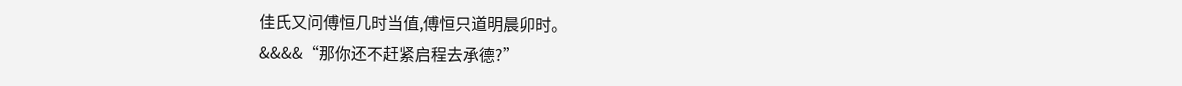佳氏又问傅恒几时当值,傅恒只道明晨卯时。
&&&&“那你还不赶紧启程去承德?”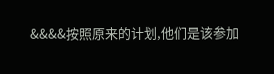&&&&按照原来的计划,他们是该参加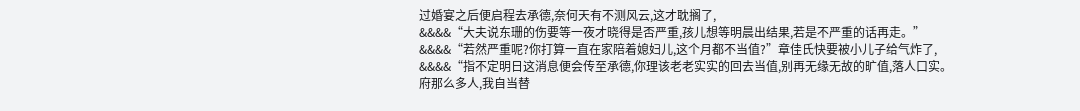过婚宴之后便启程去承德,奈何天有不测风云,这才耽搁了,
&&&&“大夫说东珊的伤要等一夜才晓得是否严重,孩儿想等明晨出结果,若是不严重的话再走。”
&&&&“若然严重呢?你打算一直在家陪着媳妇儿,这个月都不当值?”章佳氏快要被小儿子给气炸了,
&&&&“指不定明日这消息便会传至承德,你理该老老实实的回去当值,别再无缘无故的旷值,落人口实。府那么多人,我自当替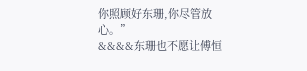你照顾好东珊,你尽管放心。”
&&&&东珊也不愿让傅恒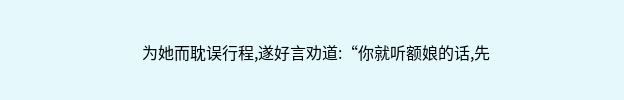为她而耽误行程,遂好言劝道:“你就听额娘的话,先